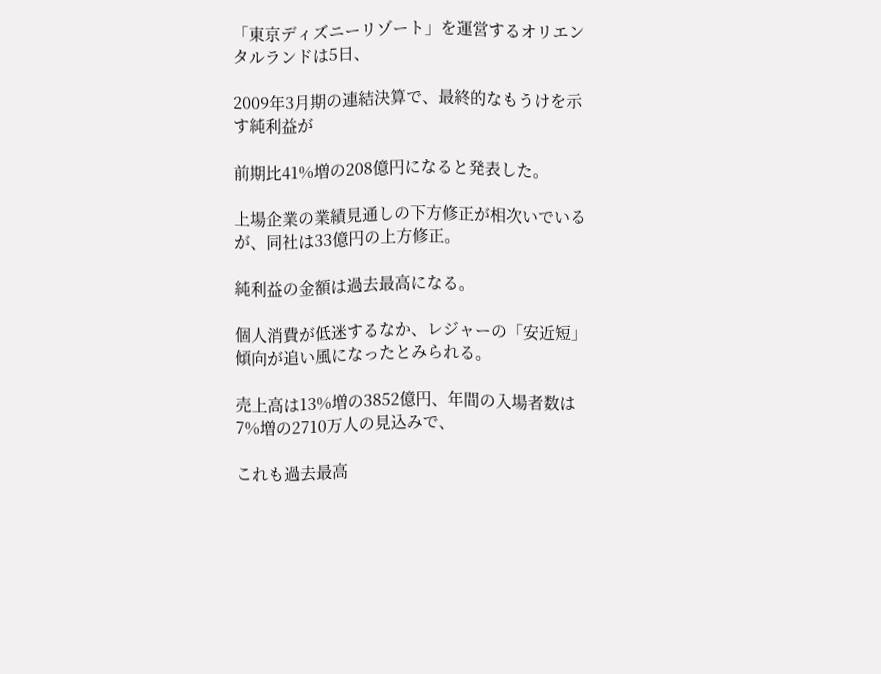「東京ディズニーリゾート」を運営するオリエンタルランドは5日、

2009年3月期の連結決算で、最終的なもうけを示す純利益が

前期比41%増の208億円になると発表した。

上場企業の業績見通しの下方修正が相次いでいるが、同社は33億円の上方修正。

純利益の金額は過去最高になる。

個人消費が低迷するなか、レジャーの「安近短」傾向が追い風になったとみられる。

売上高は13%増の3852億円、年間の入場者数は7%増の2710万人の見込みで、

これも過去最高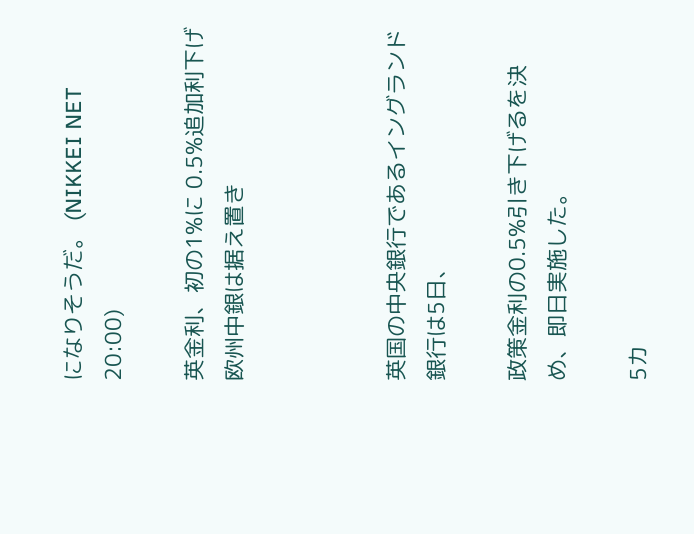になりそうだ。 (NIKKEI NET 20:00)

英金利、初の1%に 0.5%追加利下げ 欧州中銀は据え置き



英国の中央銀行であるイングランド銀行は5日、

政策金利の0.5%引き下げるを決め、即日実施した。

5カ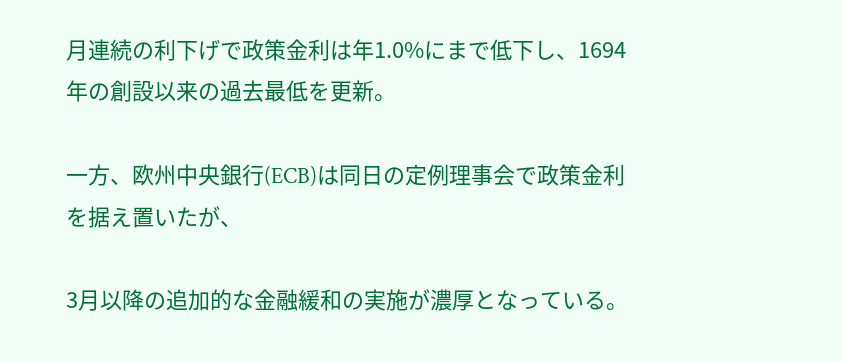月連続の利下げで政策金利は年1.0%にまで低下し、1694年の創設以来の過去最低を更新。

一方、欧州中央銀行(ECB)は同日の定例理事会で政策金利を据え置いたが、

3月以降の追加的な金融緩和の実施が濃厚となっている。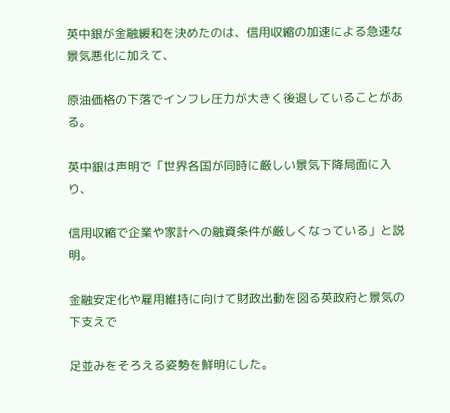英中銀が金融緩和を決めたのは、信用収縮の加速による急速な景気悪化に加えて、

原油価格の下落でインフレ圧力が大きく後退していることがある。

英中銀は声明で「世界各国が同時に厳しい景気下降局面に入り、

信用収縮で企業や家計への融資条件が厳しくなっている」と説明。

金融安定化や雇用維持に向けて財政出動を図る英政府と景気の下支えで

足並みをそろえる姿勢を鮮明にした。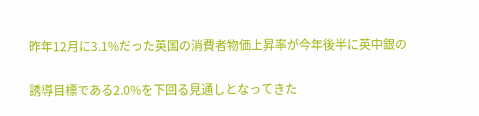昨年12月に3.1%だった英国の消費者物価上昇率が今年後半に英中銀の

誘導目標である2.0%を下回る見通しとなってきた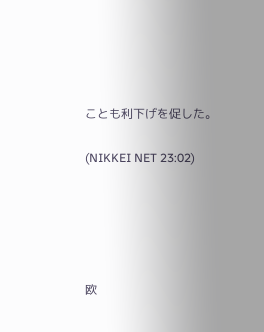ことも利下げを促した。

(NIKKEI NET 23:02)





欧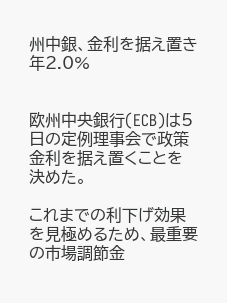州中銀、金利を据え置き 年2.0%


欧州中央銀行(ECB)は5日の定例理事会で政策金利を据え置くことを決めた。

これまでの利下げ効果を見極めるため、最重要の市場調節金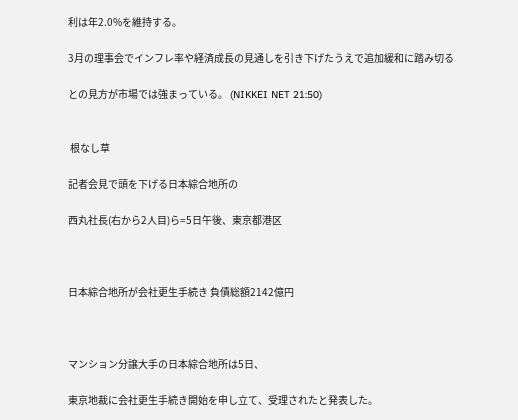利は年2.0%を維持する。

3月の理事会でインフレ率や経済成長の見通しを引き下げたうえで追加緩和に踏み切る

との見方が市場では強まっている。 (NIKKEI NET 21:50)


 根なし草

記者会見で頭を下げる日本綜合地所の

西丸社長(右から2人目)ら=5日午後、東京都港区



日本綜合地所が会社更生手続き 負債総額2142億円



マンション分譲大手の日本綜合地所は5日、

東京地裁に会社更生手続き開始を申し立て、受理されたと発表した。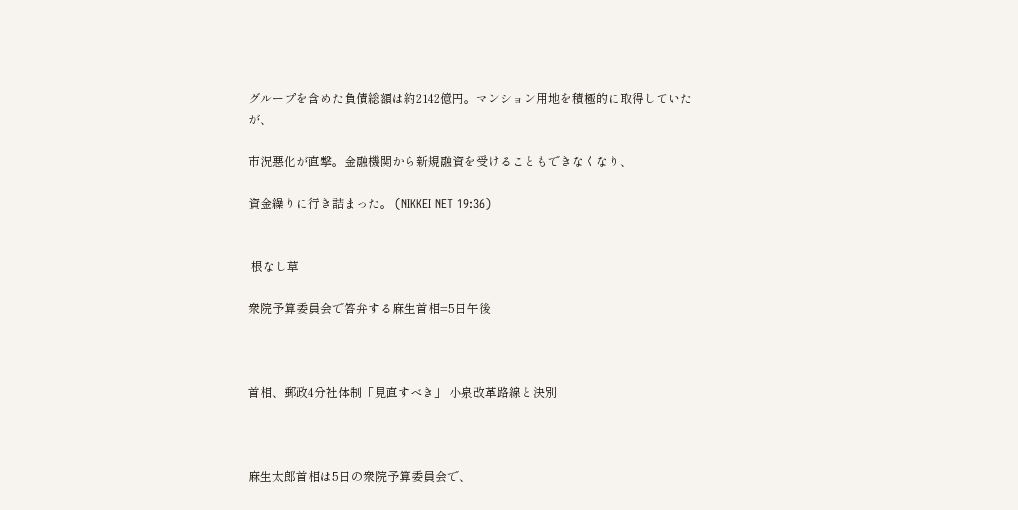グループを含めた負債総額は約2142億円。マンション用地を積極的に取得していたが、

市況悪化が直撃。金融機関から新規融資を受けることもできなくなり、

資金繰りに行き詰まった。 (NIKKEI NET 19:36)


 根なし草

衆院予算委員会で答弁する麻生首相=5日午後



首相、郵政4分社体制「見直すべき」 小泉改革路線と決別



麻生太郎首相は5日の衆院予算委員会で、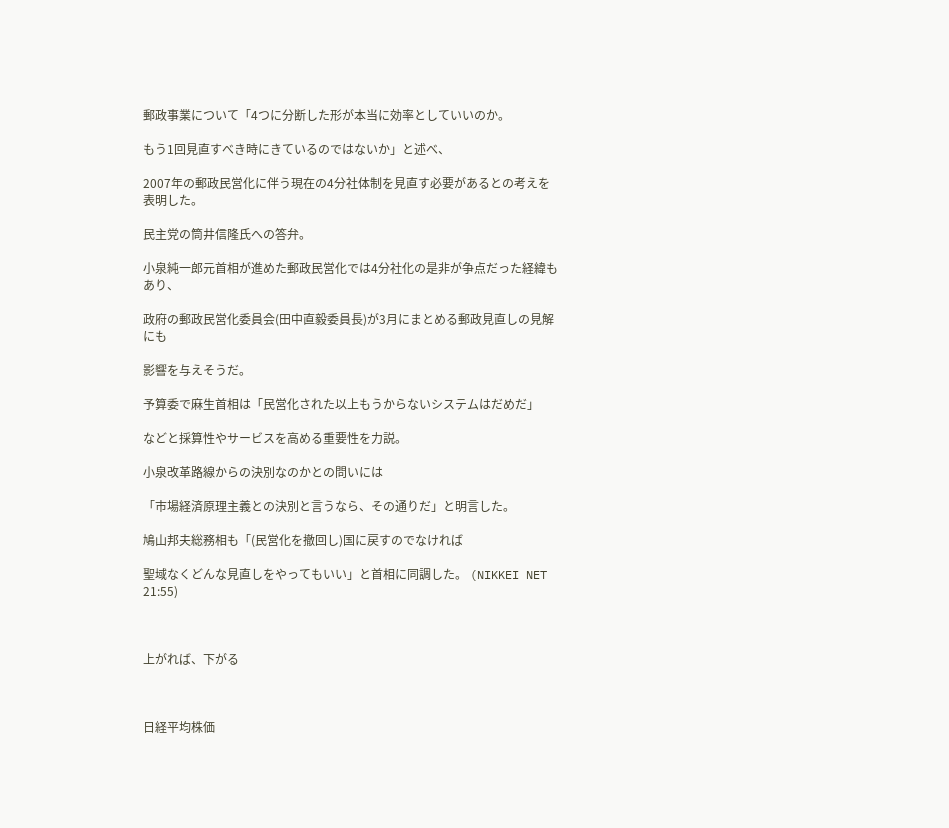郵政事業について「4つに分断した形が本当に効率としていいのか。

もう1回見直すべき時にきているのではないか」と述べ、

2007年の郵政民営化に伴う現在の4分社体制を見直す必要があるとの考えを表明した。

民主党の筒井信隆氏への答弁。

小泉純一郎元首相が進めた郵政民営化では4分社化の是非が争点だった経緯もあり、

政府の郵政民営化委員会(田中直毅委員長)が3月にまとめる郵政見直しの見解にも

影響を与えそうだ。

予算委で麻生首相は「民営化された以上もうからないシステムはだめだ」

などと採算性やサービスを高める重要性を力説。

小泉改革路線からの決別なのかとの問いには

「市場経済原理主義との決別と言うなら、その通りだ」と明言した。

鳩山邦夫総務相も「(民営化を撤回し)国に戻すのでなければ

聖域なくどんな見直しをやってもいい」と首相に同調した。 (NIKKEI NET 21:55)



上がれば、下がる



日経平均株価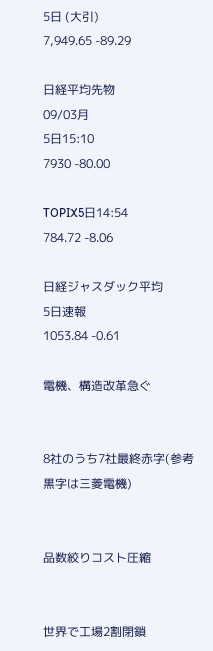5日 (大引)
7,949.65 -89.29

日経平均先物
09/03月
5日15:10
7930 -80.00

TOPIX5日14:54
784.72 -8.06

日経ジャスダック平均
5日速報
1053.84 -0.61

電機、構造改革急ぐ


8社のうち7社最終赤字(参考黒字は三菱電機)


品数絞りコスト圧縮


世界で工場2割閉鎖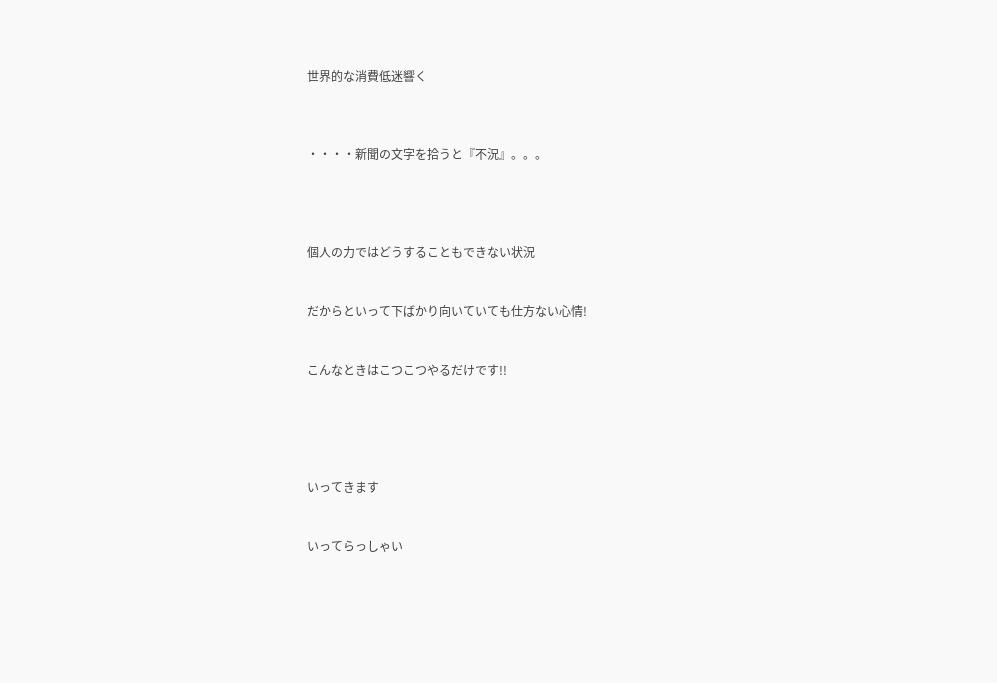世界的な消費低迷響く



・・・・新聞の文字を拾うと『不況』。。。




個人の力ではどうすることもできない状況


だからといって下ばかり向いていても仕方ない心情!


こんなときはこつこつやるだけです!!





いってきます


いってらっしゃい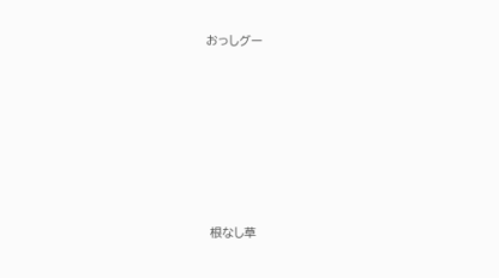おっしグー







 根なし草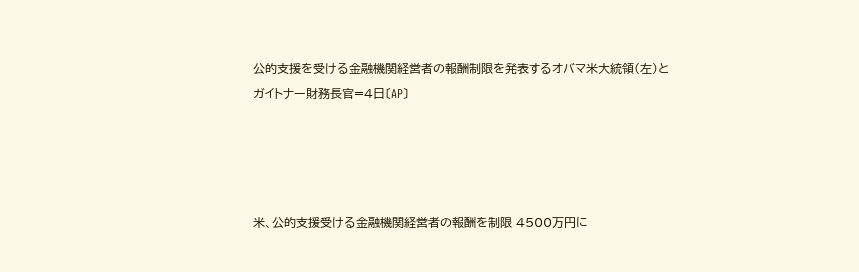公的支援を受ける金融機関経営者の報酬制限を発表するオバマ米大統領(左)とガイトナー財務長官=4日〔AP〕




米、公的支援受ける金融機関経営者の報酬を制限 4500万円に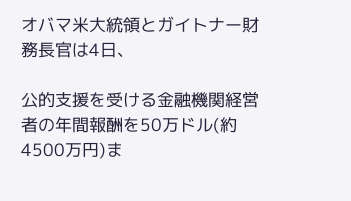オバマ米大統領とガイトナー財務長官は4日、

公的支援を受ける金融機関経営者の年間報酬を50万ドル(約4500万円)ま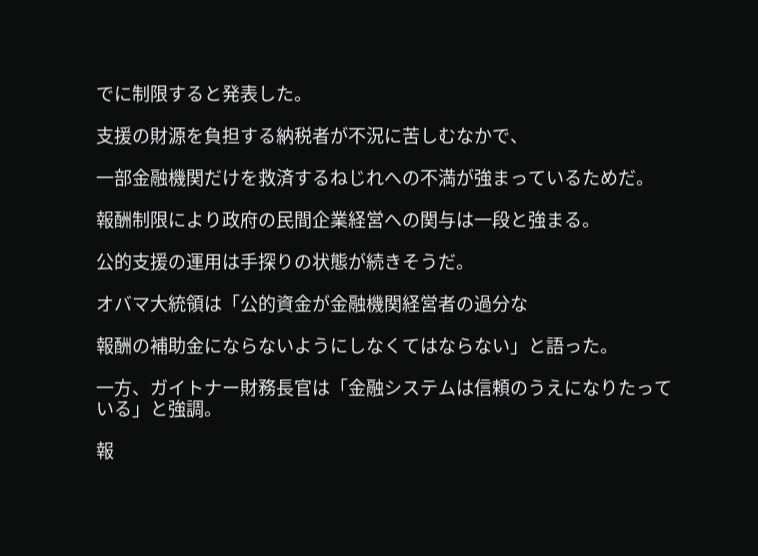でに制限すると発表した。

支援の財源を負担する納税者が不況に苦しむなかで、

一部金融機関だけを救済するねじれへの不満が強まっているためだ。

報酬制限により政府の民間企業経営への関与は一段と強まる。

公的支援の運用は手探りの状態が続きそうだ。

オバマ大統領は「公的資金が金融機関経営者の過分な

報酬の補助金にならないようにしなくてはならない」と語った。

一方、ガイトナー財務長官は「金融システムは信頼のうえになりたっている」と強調。

報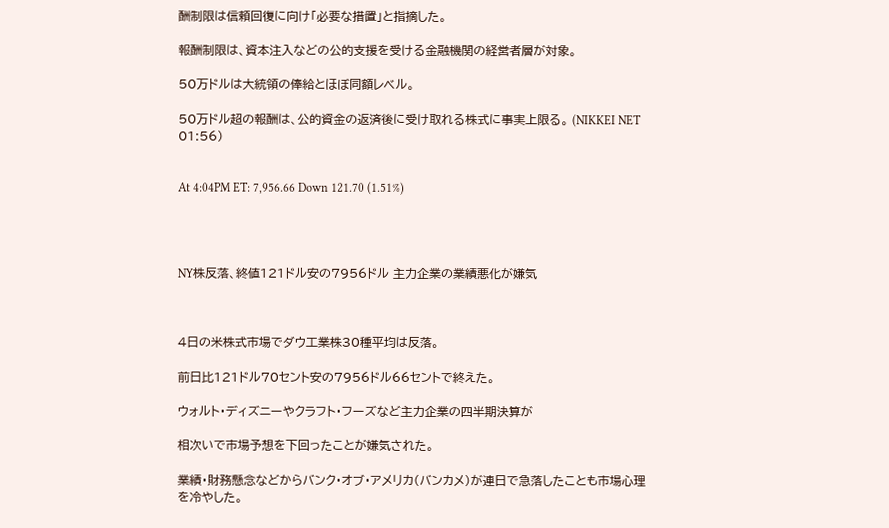酬制限は信頼回復に向け「必要な措置」と指摘した。

報酬制限は、資本注入などの公的支援を受ける金融機関の経営者層が対象。

50万ドルは大統領の俸給とほぼ同額レベル。

50万ドル超の報酬は、公的資金の返済後に受け取れる株式に事実上限る。 (NIKKEI NET 01:56)


At 4:04PM ET: 7,956.66 Down 121.70 (1.51%)




NY株反落、終値121ドル安の7956ドル 主力企業の業績悪化が嫌気



4日の米株式市場でダウ工業株30種平均は反落。

前日比121ドル70セント安の7956ドル66セントで終えた。

ウォルト・ディズニーやクラフト・フーズなど主力企業の四半期決算が

相次いで市場予想を下回ったことが嫌気された。

業績・財務懸念などからバンク・オブ・アメリカ(バンカメ)が連日で急落したことも市場心理を冷やした。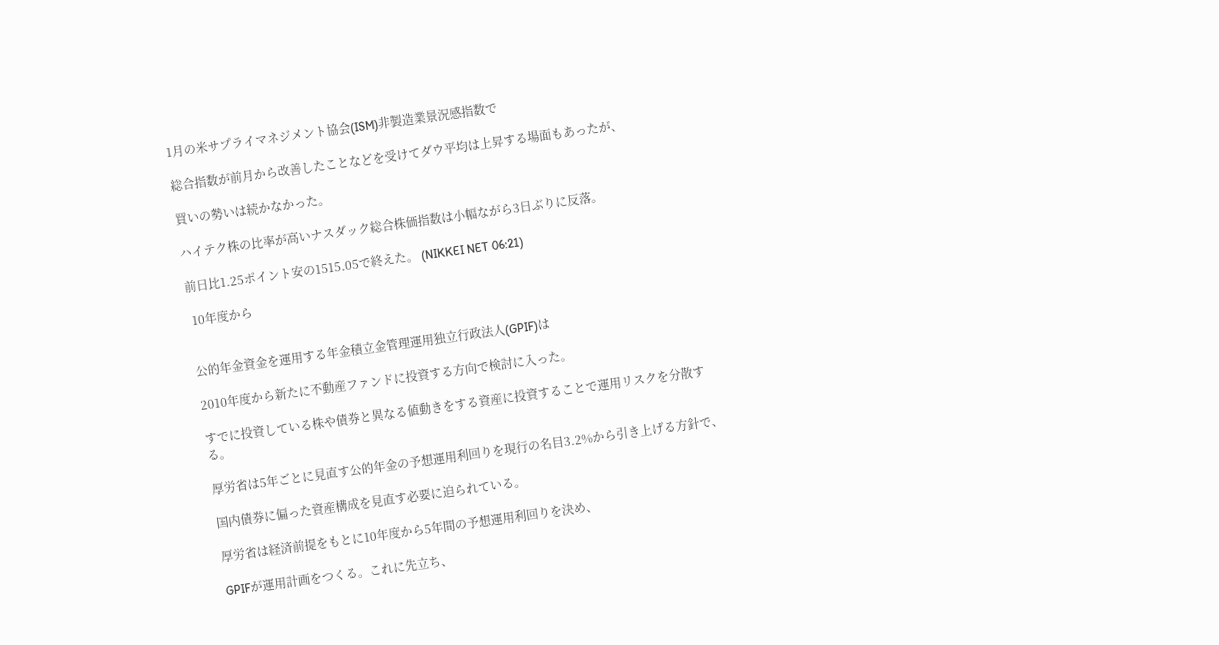1月の米サプライマネジメント協会(ISM)非製造業景況感指数で

総合指数が前月から改善したことなどを受けてダウ平均は上昇する場面もあったが、

買いの勢いは続かなかった。

ハイテク株の比率が高いナスダック総合株価指数は小幅ながら3日ぶりに反落。

前日比1.25ポイント安の1515.05で終えた。 (NIKKEI NET 06:21)

 10年度から


公的年金資金を運用する年金積立金管理運用独立行政法人(GPIF)は

2010年度から新たに不動産ファンドに投資する方向で検討に入った。

すでに投資している株や債券と異なる値動きをする資産に投資することで運用リスクを分散する。

厚労省は5年ごとに見直す公的年金の予想運用利回りを現行の名目3.2%から引き上げる方針で、

国内債券に偏った資産構成を見直す必要に迫られている。

厚労省は経済前提をもとに10年度から5年間の予想運用利回りを決め、

GPIFが運用計画をつくる。これに先立ち、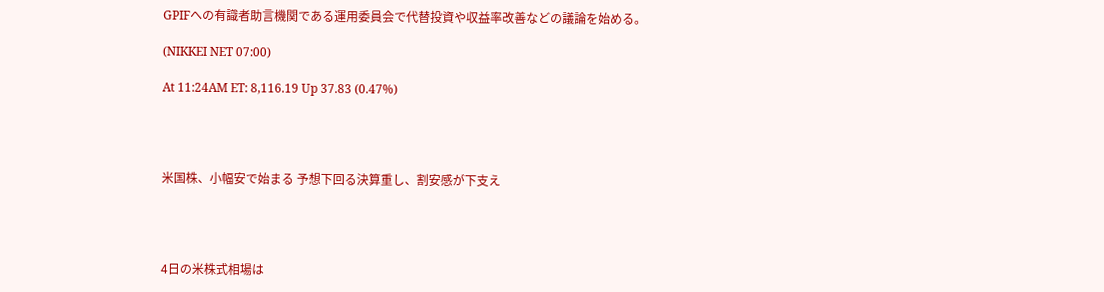GPIFへの有識者助言機関である運用委員会で代替投資や収益率改善などの議論を始める。

(NIKKEI NET 07:00)

At 11:24AM ET: 8,116.19 Up 37.83 (0.47%)




米国株、小幅安で始まる 予想下回る決算重し、割安感が下支え




4日の米株式相場は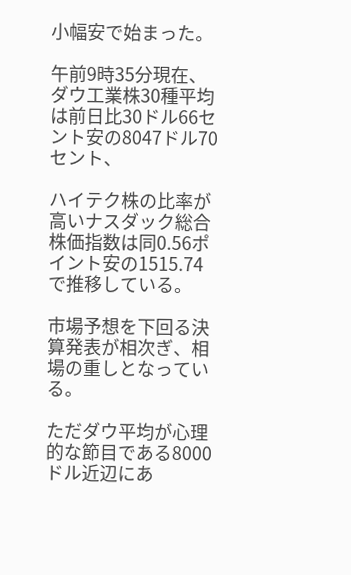小幅安で始まった。

午前9時35分現在、ダウ工業株30種平均は前日比30ドル66セント安の8047ドル70セント、

ハイテク株の比率が高いナスダック総合株価指数は同0.56ポイント安の1515.74で推移している。

市場予想を下回る決算発表が相次ぎ、相場の重しとなっている。

ただダウ平均が心理的な節目である8000ドル近辺にあ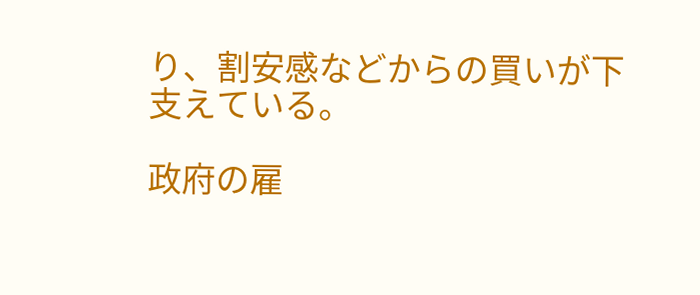り、割安感などからの買いが下支えている。

政府の雇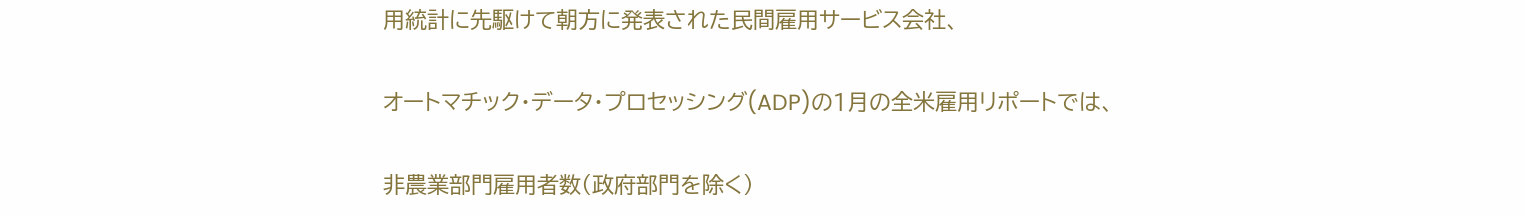用統計に先駆けて朝方に発表された民間雇用サービス会社、

オートマチック・データ・プロセッシング(ADP)の1月の全米雇用リポートでは、

非農業部門雇用者数(政府部門を除く)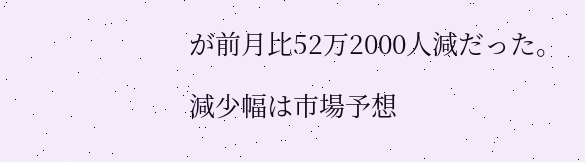が前月比52万2000人減だった。

減少幅は市場予想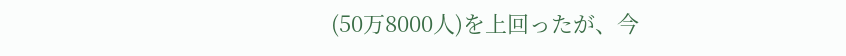(50万8000人)を上回ったが、今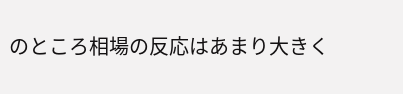のところ相場の反応はあまり大きく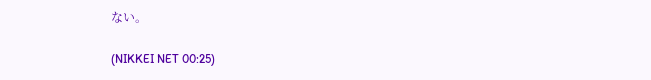ない。

(NIKKEI NET 00:25)